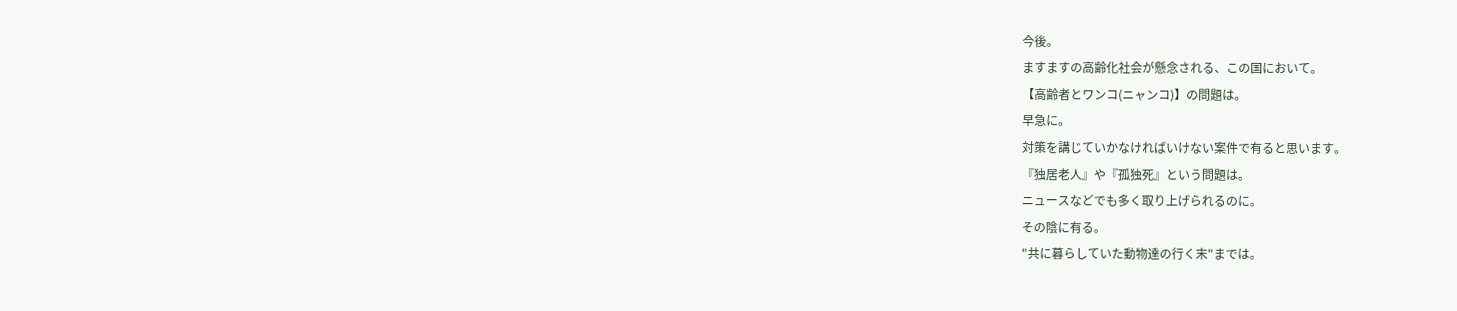今後。
ますますの高齢化社会が懸念される、この国において。
【高齢者とワンコ(ニャンコ)】の問題は。
早急に。
対策を講じていかなければいけない案件で有ると思います。
『独居老人』や『孤独死』という問題は。
ニュースなどでも多く取り上げられるのに。
その陰に有る。
"共に暮らしていた動物達の行く末"までは。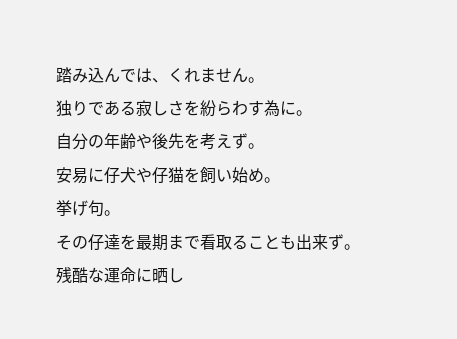踏み込んでは、くれません。
独りである寂しさを紛らわす為に。
自分の年齢や後先を考えず。
安易に仔犬や仔猫を飼い始め。
挙げ句。
その仔達を最期まで看取ることも出来ず。
残酷な運命に晒し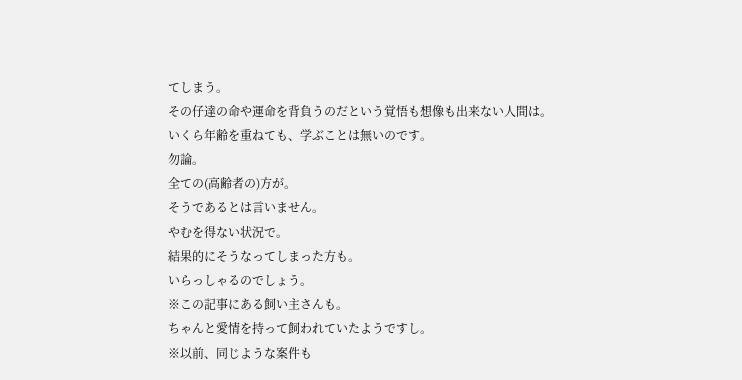てしまう。
その仔達の命や運命を背負うのだという覚悟も想像も出来ない人間は。
いくら年齢を重ねても、学ぶことは無いのです。
勿論。
全ての(高齢者の)方が。
そうであるとは言いません。
やむを得ない状況で。
結果的にそうなってしまった方も。
いらっしゃるのでしょう。
※この記事にある飼い主さんも。
ちゃんと愛情を持って飼われていたようですし。
※以前、同じような案件も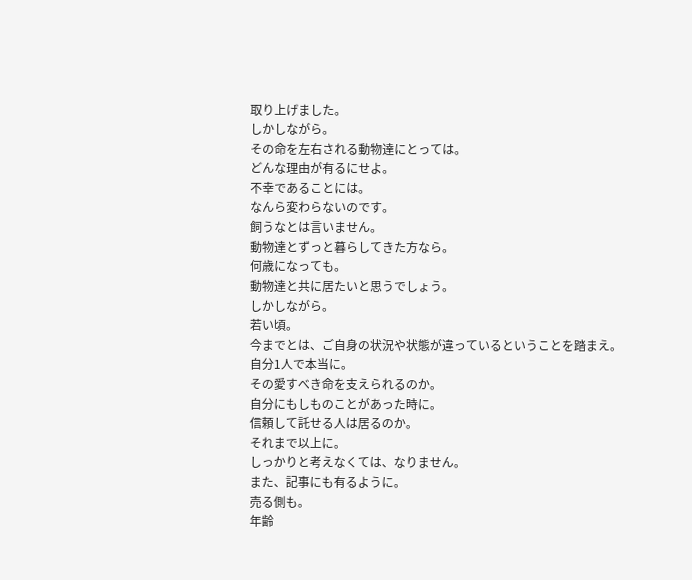取り上げました。
しかしながら。
その命を左右される動物達にとっては。
どんな理由が有るにせよ。
不幸であることには。
なんら変わらないのです。
飼うなとは言いません。
動物達とずっと暮らしてきた方なら。
何歳になっても。
動物達と共に居たいと思うでしょう。
しかしながら。
若い頃。
今までとは、ご自身の状況や状態が違っているということを踏まえ。
自分1人で本当に。
その愛すべき命を支えられるのか。
自分にもしものことがあった時に。
信頼して託せる人は居るのか。
それまで以上に。
しっかりと考えなくては、なりません。
また、記事にも有るように。
売る側も。
年齢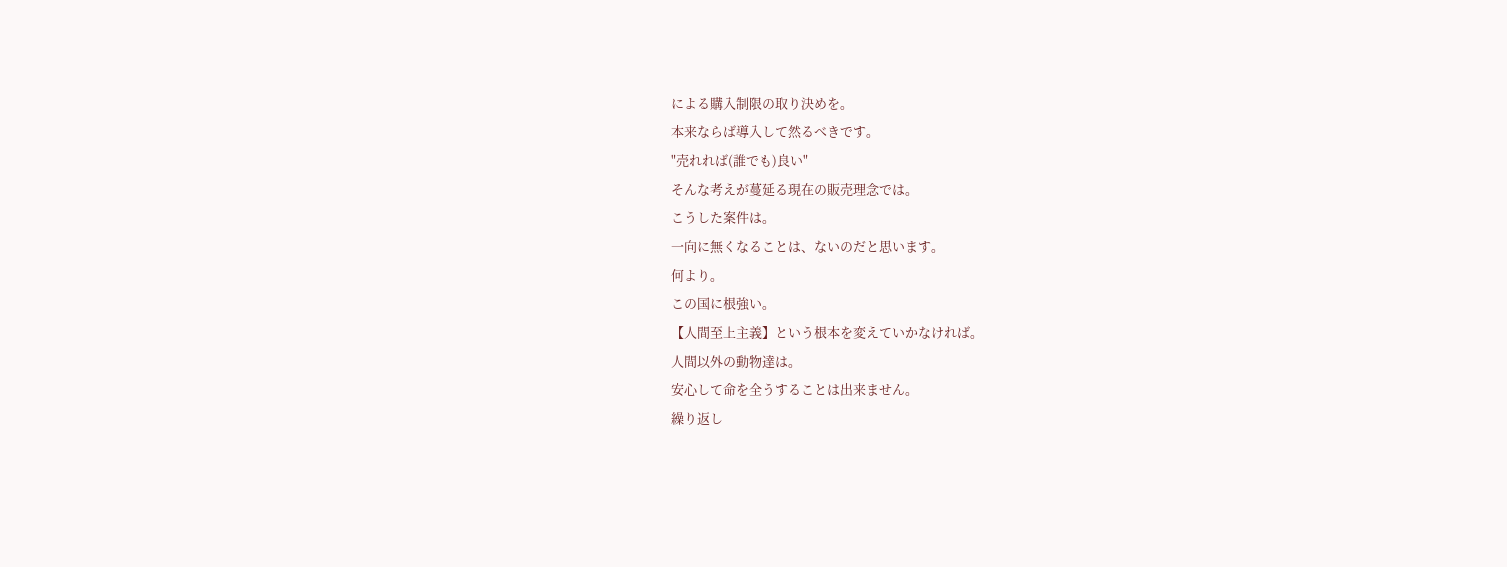による購入制限の取り決めを。
本来ならば導入して然るべきです。
"売れれば(誰でも)良い"
そんな考えが蔓延る現在の販売理念では。
こうした案件は。
一向に無くなることは、ないのだと思います。
何より。
この国に根強い。
【人間至上主義】という根本を変えていかなければ。
人間以外の動物達は。
安心して命を全うすることは出来ません。
繰り返し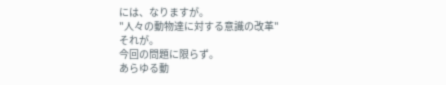には、なりますが。
"人々の動物達に対する意識の改革"
それが。
今回の問題に限らず。
あらゆる動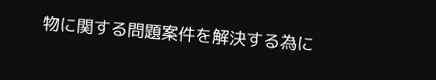物に関する問題案件を解決する為に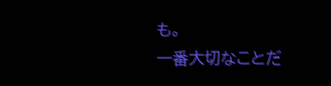も。
一番大切なことだ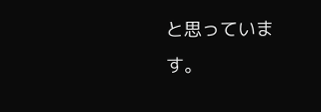と思っています。